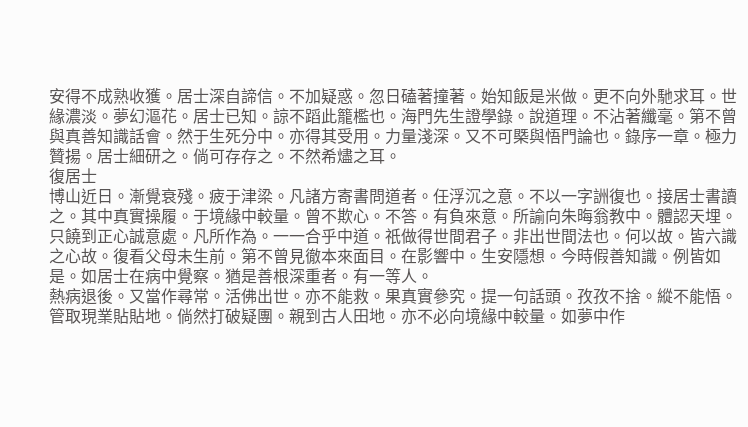安得不成熟收獲。居士深自諦信。不加疑惑。忽日磕著撞著。始知飯是米做。更不向外馳求耳。世緣濃淡。夢幻漚花。居士已知。諒不蹈此籠檻也。海門先生證學錄。說道理。不沾著纖毫。第不曾與真善知識話會。然于生死分中。亦得其受用。力量淺深。又不可槩與悟門論也。錄序一章。極力贊揚。居士細研之。倘可存存之。不然希燼之耳。
復居士
博山近日。漸覺衰殘。疲于津梁。凡諸方寄書問道者。任浮沉之意。不以一字詶復也。接居士書讀之。其中真實操履。于境緣中較量。曾不欺心。不答。有負來意。所諭向朱晦翁教中。體認天埋。只饒到正心誠意處。凡所作為。一一合乎中道。祇做得世間君子。非出世間法也。何以故。皆六識之心故。復看父母未生前。第不曾見徹本來面目。在影響中。生安隱想。今時假善知識。例皆如是。如居士在病中覺察。猶是善根深重者。有一等人。
熱病退後。又當作尋常。活佛出世。亦不能救。果真實參究。提一句話頭。孜孜不捨。縱不能悟。管取現業貼貼地。倘然打破疑團。親到古人田地。亦不必向境緣中較量。如夢中作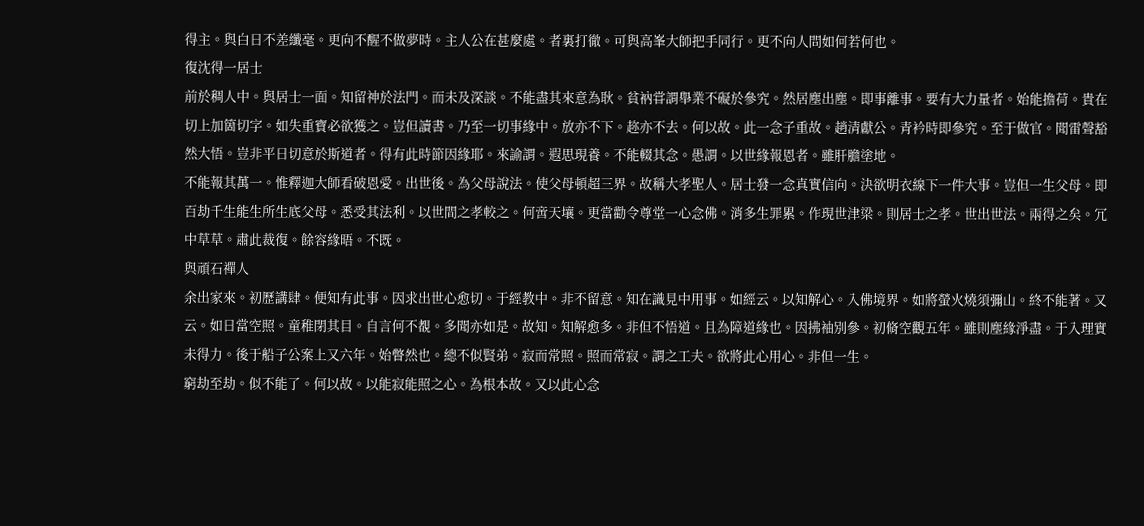得主。與白日不差纖毫。更向不醒不做夢時。主人公在甚麼處。者裏打徹。可與高峯大師把手同行。更不向人問如何若何也。
復沈得一居士
前於稠人中。與居士一面。知留神於法門。而未及深談。不能盡其來意為耿。貧衲甞謂舉業不礙於參究。然居塵出塵。即事離事。要有大力量者。始能擔荷。貴在切上加箇切字。如失重寶必欲獲之。豈但讀書。乃至一切事緣中。放亦不下。趂亦不去。何以故。此一念子重故。趙清獻公。青衿時即參究。至于做官。聞雷聲豁然大悟。豈非平日切意於斯道者。得有此時節因緣耶。來諭謂。遐思現養。不能輟其念。愚謂。以世緣報恩者。雖肝膽塗地。
不能報其萬一。惟釋迦大師看破恩愛。出世後。為父母說法。使父母頓超三界。故稱大孝聖人。居士發一念真實信向。決欲明衣線下一件大事。豈但一生父母。即百劫千生能生所生底父母。悉受其法利。以世間之孝較之。何啻天壤。更當勸令尊堂一心念佛。消多生罪累。作現世津梁。則居士之孝。世出世法。兩得之矣。冗中草草。肅此裁復。餘容緣晤。不既。
與頑石禪人
余出家來。初歷講肆。便知有此事。因求出世心愈切。于經教中。非不留意。知在識見中用事。如經云。以知解心。入佛境界。如將螢火燒須彌山。終不能著。又云。如日當空照。童稚閉其目。自言何不覩。多聞亦如是。故知。知解愈多。非但不悟道。且為障道緣也。因拂袖別參。初脩空觀五年。雖則塵緣淨盡。于入理實未得力。後于船子公案上又六年。始瞥然也。總不似賢弟。寂而常照。照而常寂。謂之工夫。欲將此心用心。非但一生。
窮劫至劫。似不能了。何以故。以能寂能照之心。為根本故。又以此心念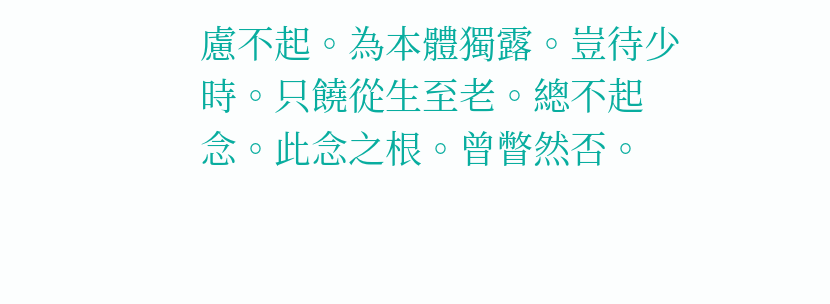慮不起。為本體獨露。豈待少時。只饒從生至老。總不起念。此念之根。曾瞥然否。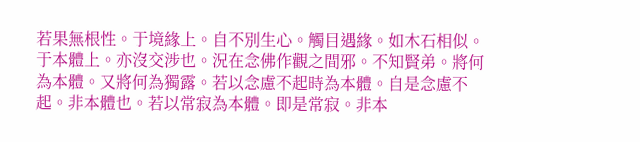若果無根性。于境緣上。自不別生心。觸目遇緣。如木石相似。于本體上。亦沒交涉也。況在念佛作觀之間邪。不知賢弟。將何為本體。又將何為獨露。若以念慮不起時為本體。自是念慮不起。非本體也。若以常寂為本體。即是常寂。非本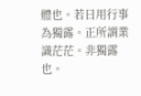體也。若日用行事為獨露。正所謂業識茫茫。非獨露也。